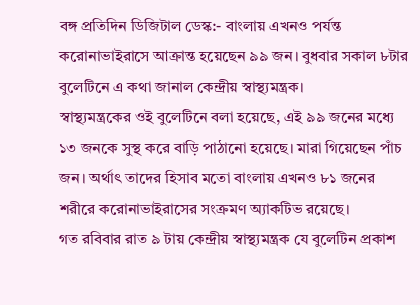বঙ্গ প্রতিদিন ডিজিটাল ডেস্ক:- বাংলায় এখনও পর্যন্ত করোনাভাইরাসে আক্রান্ত হয়েছেন ৯৯ জন। বুধবার সকাল ৮টার বুলেটিনে এ কথা জানাল কেন্দ্রীয় স্বাস্থ্যমন্ত্রক।
স্বাস্থ্যমন্ত্রকের ওই বুলেটিনে বলা হয়েছে, এই ৯৯ জনের মধ্যে ১৩ জনকে সুস্থ করে বাড়ি পাঠানো হয়েছে। মারা গিয়েছেন পাঁচ জন। অর্থাৎ তাদের হিসাব মতো বাংলায় এখনও ৮১ জনের শরীরে করোনাভাইরাসের সংক্রমণ অ্যাকটিভ রয়েছে।
গত রবিবার রাত ৯ টায় কেন্দ্রীয় স্বাস্থ্যমন্ত্রক যে বুলেটিন প্রকাশ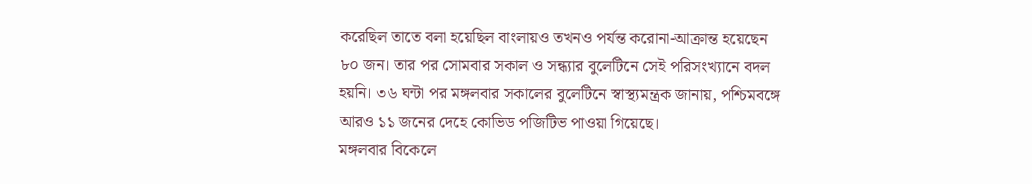করেছিল তাতে বলা হয়েছিল বাংলায়ও তখনও পর্যন্ত করোনা-আক্রান্ত হয়েছেন ৮০ জন। তার পর সোমবার সকাল ও সন্ধ্যার বুলেটিনে সেই পরিসংখ্যানে বদল হয়নি। ৩৬ ঘন্টা পর মঙ্গলবার সকালের বুলেটিনে স্বাস্থ্যমন্ত্রক জানায়, পশ্চিমবঙ্গে আরও ১১ জনের দেহে কোভিড পজিটিভ পাওয়া গিয়েছে।
মঙ্গলবার বিকেলে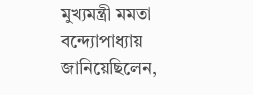মুখ্যমন্ত্রী মমতা বন্দ্যোপাধ্যায় জানিয়েছিলেন,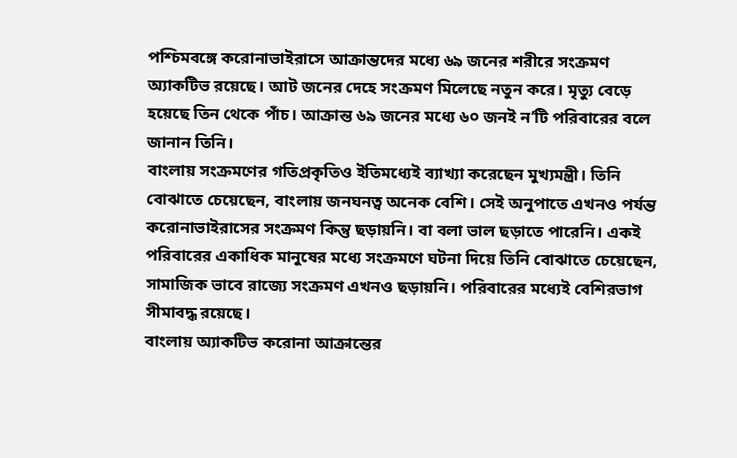পশ্চিমবঙ্গে করোনাভাইরাসে আক্রান্তদের মধ্যে ৬৯ জনের শরীরে সংক্রমণ অ্যাকটিভ রয়েছে। আট জনের দেহে সংক্রমণ মিলেছে নতুন করে। মৃত্যু বেড়ে হয়েছে তিন থেকে পাঁচ। আক্রান্ত ৬৯ জনের মধ্যে ৬০ জনই ন’টি পরিবারের বলে জানান তিনি।
বাংলায় সংক্রমণের গতিপ্রকৃতিও ইতিমধ্যেই ব্যাখ্যা করেছেন মুখ্যমন্ত্রী। তিনি বোঝাতে চেয়েছেন, বাংলায় জনঘনত্ব অনেক বেশি। সেই অনুপাতে এখনও পর্যন্ত করোনাভাইরাসের সংক্রমণ কিন্তু ছড়ায়নি। বা বলা ভাল ছড়াতে পারেনি। একই পরিবারের একাধিক মানুষের মধ্যে সংক্রমণে ঘটনা দিয়ে তিনি বোঝাতে চেয়েছেন, সামাজিক ভাবে রাজ্যে সংক্রমণ এখনও ছড়ায়নি। পরিবারের মধ্যেই বেশিরভাগ সীমাবদ্ধ রয়েছে।
বাংলায় অ্যাকটিভ করোনা আক্রান্তের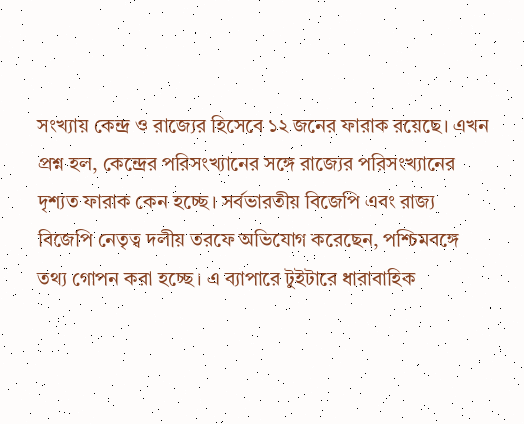সংখ্যায় কেন্দ্র ও রাজ্যের হিসেবে ১২ জনের ফারাক রয়েছে। এখন প্রশ্ন হল, কেন্দ্রের পরিসংখ্যানের সঙ্গে রাজ্যের পরিসংখ্যানের দৃশ্যত ফারাক কেন হচ্ছে। সর্বভারতীয় বিজেপি এবং রাজ্য বিজেপি নেতৃত্ব দলীয় তরফে অভিযোগ করেছেন, পশ্চিমবঙ্গে তথ্য গোপন করা হচ্ছে। এ ব্যাপারে টুইটারে ধারাবাহিক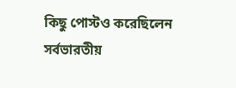কিছু পোস্টও করেছিলেন সর্বভারতীয়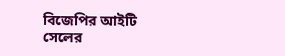বিজেপির আইটি সেলের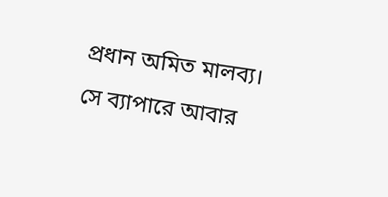প্রধান অমিত মালব্য।
সে ব্যাপারে আবার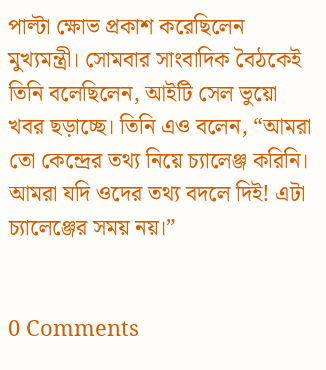পাল্টা ক্ষোভ প্রকাশ করেছিলেন মুখ্যমন্ত্রী। সোমবার সাংবাদিক বৈঠকেই তিনি বলেছিলেন, আইটি সেল ভুয়ো খবর ছড়াচ্ছে। তিনি এও বলেন, “আমরা তো কেন্দ্রের তথ্য নিয়ে চ্যালেঞ্জ করিনি। আমরা যদি ওদের তথ্য বদলে দিই! এটা চ্যালেঞ্জের সময় নয়।”


0 Comments